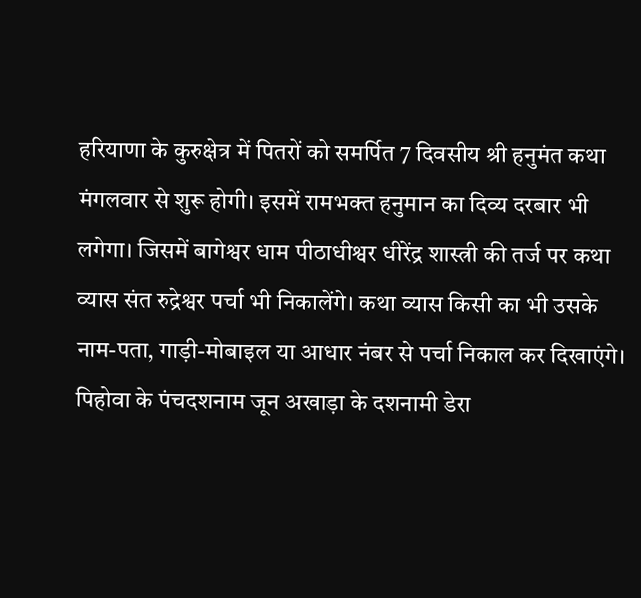हरियाणा के कुरुक्षेत्र में पितरों को समर्पित 7 दिवसीय श्री हनुमंत कथा मंगलवार से शुरू होगी। इसमें रामभक्त हनुमान का दिव्य दरबार भी लगेगा। जिसमें बागेश्वर धाम पीठाधीश्वर धीरेंद्र शास्त्री की तर्ज पर कथा व्यास संत रुद्रेश्वर पर्चा भी निकालेंगे। कथा व्यास किसी का भी उसके नाम-पता, गाड़ी-मोबाइल या आधार नंबर से पर्चा निकाल कर दिखाएंगे। पिहोवा के पंचदशनाम जून अखाड़ा के दशनामी डेरा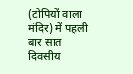(टोपियों वाला मंदिर) में पहली बार सात दिवसीय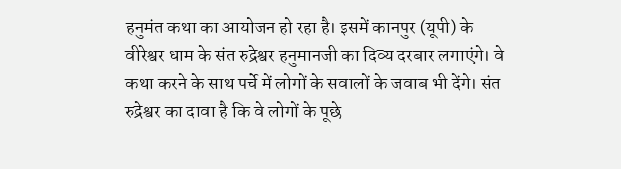हनुमंत कथा का आयोजन हो रहा है। इसमें कानपुर (यूपी) के वीरेश्वर धाम के संत रुद्रेश्वर हनुमानजी का दिव्य दरबार लगाएंगे। वे कथा करने के साथ पर्चे में लोगों के सवालों के जवाब भी देंगे। संत रुद्रेश्वर का दावा है कि वे लोगों के पूछे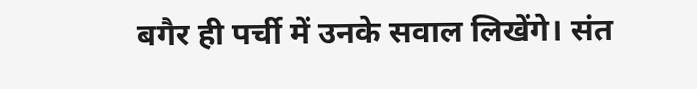बगैर ही पर्ची में उनके सवाल लिखेंगे। संत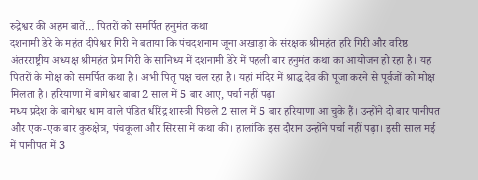रुद्रेश्वर की अहम बातें… पितरों को समर्पित हनुमंत कथा
दशनामी डेरे के महंत दीपेश्वर गिरी ने बताया कि पंचदशनाम जूना अखाड़ा के संरक्षक श्रीमहंत हरि गिरी और वरिष्ठ अंतरराष्ट्रीय अध्यक्ष श्रीमहंत प्रेम गिरी के सानिध्य में दशनामी डेरे में पहली बार हनुमंत कथा का आयोजन हो रहा है। यह पितरों के मोक्ष को समर्पित कथा है। अभी पितृ पक्ष चल रहा है। यहां मंदिर में श्राद्ध देव की पूजा करने से पूर्वजों को मोक्ष मिलता है। हरियाणा में बागेश्वर बाबा 2 साल में 5 बार आए, पर्चा नहीं पढ़ा
मध्य प्रदेश के बागेश्वर धाम वाले पंडित धीरेंद्र शास्त्री पिछले 2 साल में 5 बार हरियाणा आ चुके हैं। उन्होंने दो बार पानीपत और एक-एक बार कुरुक्षेत्र, पंचकूला और सिरसा में कथा की। हालांकि इस दौरान उन्होंने पर्चा नहीं पढ़ा। इसी साल मई में पानीपत में 3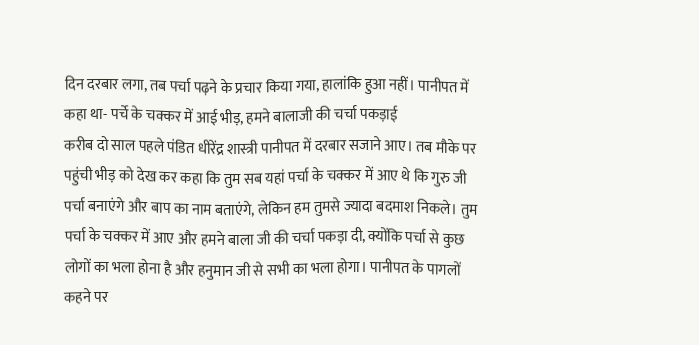दिन दरबार लगा, तब पर्चा पढ़ने के प्रचार किया गया, हालांकि हुआ नहीं। पानीपत में कहा था- पर्चे के चक्कर में आई भीड़, हमने बालाजी की चर्चा पकड़ाई
करीब दो साल पहले पंडित धीरेंद्र शास्त्री पानीपत में दरबार सजाने आए। तब मौके पर पहुंची भीड़ को देख कर कहा कि तुम सब यहां पर्चा के चक्कर में आए थे कि गुरु जी पर्चा बनाएंगे और बाप का नाम बताएंगे, लेकिन हम तुमसे ज्यादा बदमाश निकले। तुम पर्चा के चक्कर में आए और हमने बाला जी की चर्चा पकड़ा दी, क्योंकि पर्चा से कुछ लोगों का भला होना है और हनुमान जी से सभी का भला होगा। पानीपत के पागलों कहने पर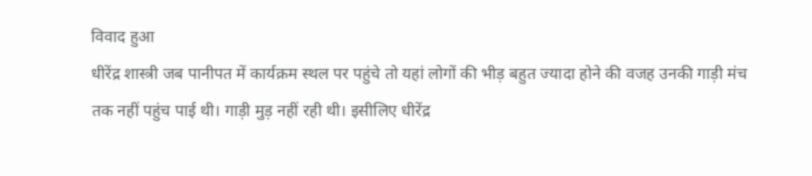विवाद हुआ
धीरेंद्र शास्त्री जब पानीपत में कार्यक्रम स्थल पर पहुंचे तो यहां लोगों की भीड़ बहुत ज्यादा होने की वजह उनकी गाड़ी मंच तक नहीं पहुंच पाई थी। गाड़ी मुड़ नहीं रही थी। इसीलिए धीरेंद्र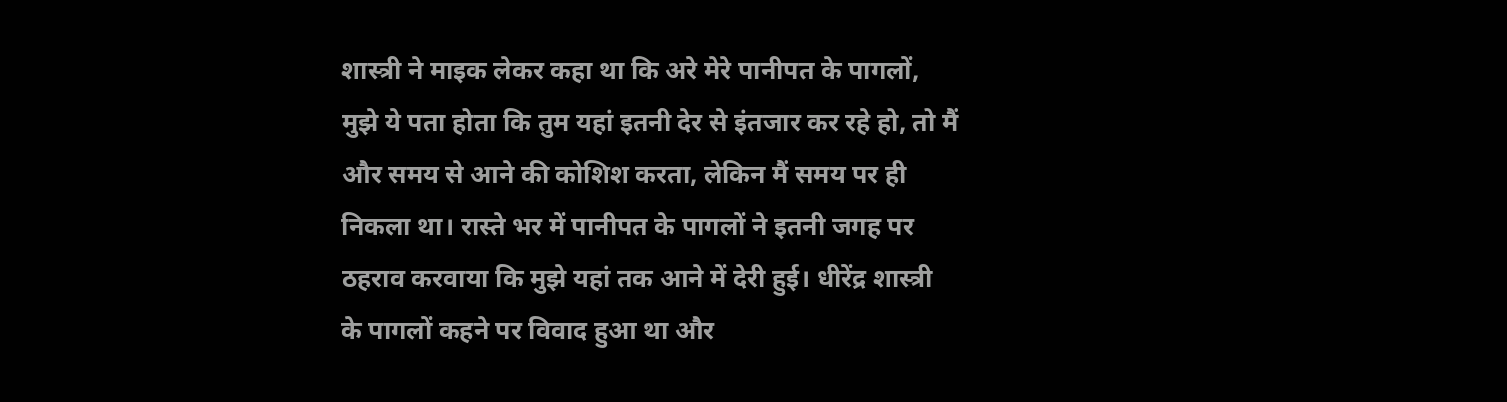शास्त्री ने माइक लेकर कहा था कि अरे मेरे पानीपत के पागलों, मुझे ये पता होता कि तुम यहां इतनी देर से इंतजार कर रहे हो, तो मैं और समय से आने की कोशिश करता, लेकिन मैं समय पर ही निकला था। रास्ते भर में पानीपत के पागलों ने इतनी जगह पर ठहराव करवाया कि मुझे यहां तक आने में देरी हुई। धीरेंद्र शास्त्री के पागलों कहने पर विवाद हुआ था और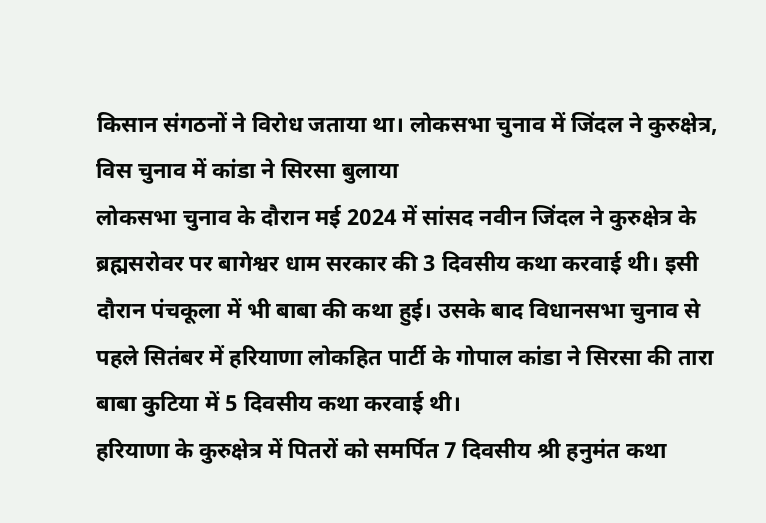किसान संगठनों ने विरोध जताया था। लोकसभा चुनाव में जिंदल ने कुरुक्षेत्र, विस चुनाव में कांडा ने सिरसा बुलाया
लोकसभा चुनाव के दौरान मई 2024 में सांसद नवीन जिंदल ने कुरुक्षेत्र के ब्रह्मसरोवर पर बागेश्वर धाम सरकार की 3 दिवसीय कथा करवाई थी। इसी दौरान पंचकूला में भी बाबा की कथा हुई। उसके बाद विधानसभा चुनाव से पहले सितंबर में हरियाणा लोकहित पार्टी के गोपाल कांडा ने सिरसा की तारा बाबा कुटिया में 5 दिवसीय कथा करवाई थी।
हरियाणा के कुरुक्षेत्र में पितरों को समर्पित 7 दिवसीय श्री हनुमंत कथा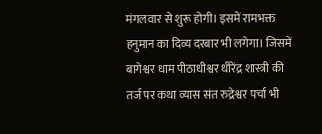मंगलवार से शुरू होगी। इसमें रामभक्त हनुमान का दिव्य दरबार भी लगेगा। जिसमें बागेश्वर धाम पीठाधीश्वर धीरेंद्र शास्त्री की तर्ज पर कथा व्यास संत रुद्रेश्वर पर्चा भी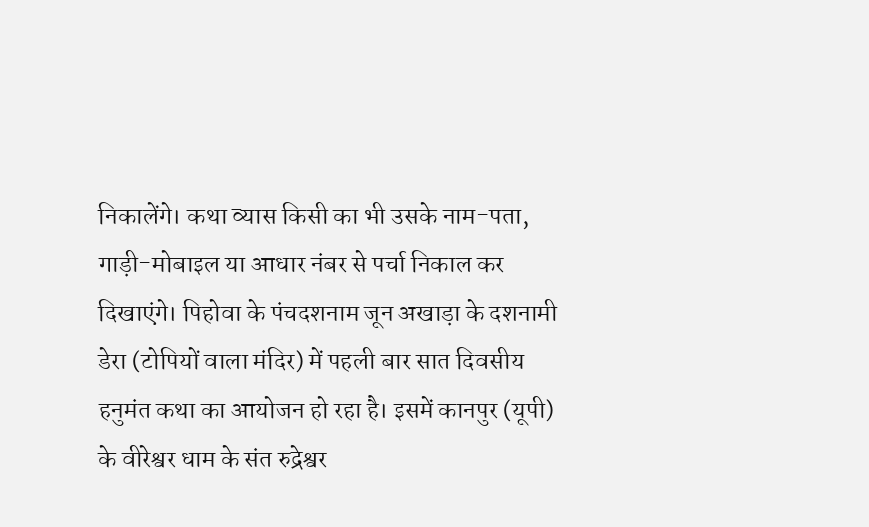निकालेंगे। कथा व्यास किसी का भी उसके नाम-पता, गाड़ी-मोबाइल या आधार नंबर से पर्चा निकाल कर दिखाएंगे। पिहोवा के पंचदशनाम जून अखाड़ा के दशनामी डेरा (टोपियों वाला मंदिर) में पहली बार सात दिवसीय हनुमंत कथा का आयोजन हो रहा है। इसमें कानपुर (यूपी) के वीरेश्वर धाम के संत रुद्रेश्वर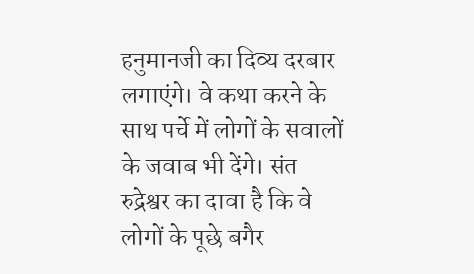हनुमानजी का दिव्य दरबार लगाएंगे। वे कथा करने के साथ पर्चे में लोगों के सवालों के जवाब भी देंगे। संत रुद्रेश्वर का दावा है कि वे लोगों के पूछे बगैर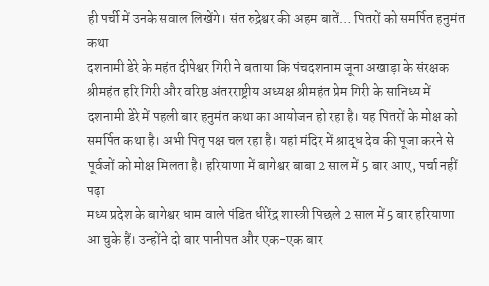ही पर्ची में उनके सवाल लिखेंगे। संत रुद्रेश्वर की अहम बातें… पितरों को समर्पित हनुमंत कथा
दशनामी डेरे के महंत दीपेश्वर गिरी ने बताया कि पंचदशनाम जूना अखाड़ा के संरक्षक श्रीमहंत हरि गिरी और वरिष्ठ अंतरराष्ट्रीय अध्यक्ष श्रीमहंत प्रेम गिरी के सानिध्य में दशनामी डेरे में पहली बार हनुमंत कथा का आयोजन हो रहा है। यह पितरों के मोक्ष को समर्पित कथा है। अभी पितृ पक्ष चल रहा है। यहां मंदिर में श्राद्ध देव की पूजा करने से पूर्वजों को मोक्ष मिलता है। हरियाणा में बागेश्वर बाबा 2 साल में 5 बार आए, पर्चा नहीं पढ़ा
मध्य प्रदेश के बागेश्वर धाम वाले पंडित धीरेंद्र शास्त्री पिछले 2 साल में 5 बार हरियाणा आ चुके हैं। उन्होंने दो बार पानीपत और एक-एक बार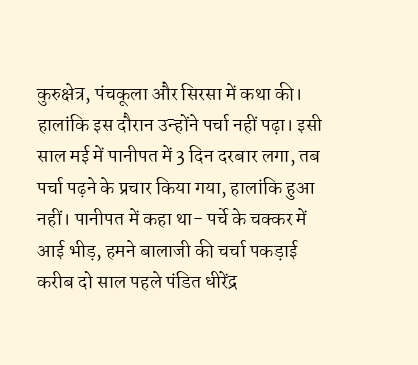कुरुक्षेत्र, पंचकूला और सिरसा में कथा की। हालांकि इस दौरान उन्होंने पर्चा नहीं पढ़ा। इसी साल मई में पानीपत में 3 दिन दरबार लगा, तब पर्चा पढ़ने के प्रचार किया गया, हालांकि हुआ नहीं। पानीपत में कहा था- पर्चे के चक्कर में आई भीड़, हमने बालाजी की चर्चा पकड़ाई
करीब दो साल पहले पंडित धीरेंद्र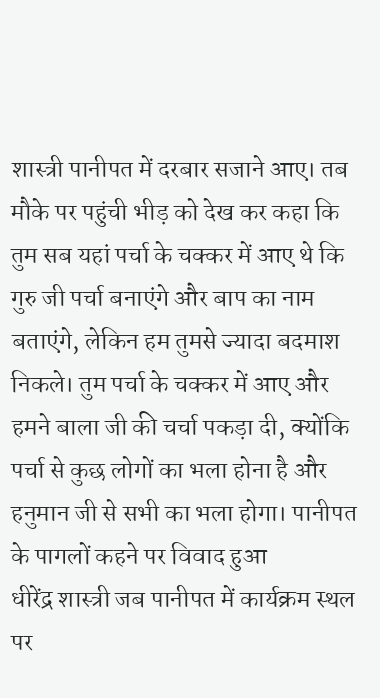शास्त्री पानीपत में दरबार सजाने आए। तब मौके पर पहुंची भीड़ को देख कर कहा कि तुम सब यहां पर्चा के चक्कर में आए थे कि गुरु जी पर्चा बनाएंगे और बाप का नाम बताएंगे, लेकिन हम तुमसे ज्यादा बदमाश निकले। तुम पर्चा के चक्कर में आए और हमने बाला जी की चर्चा पकड़ा दी, क्योंकि पर्चा से कुछ लोगों का भला होना है और हनुमान जी से सभी का भला होगा। पानीपत के पागलों कहने पर विवाद हुआ
धीरेंद्र शास्त्री जब पानीपत में कार्यक्रम स्थल पर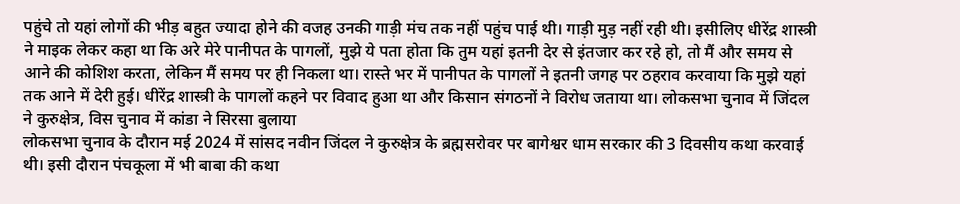पहुंचे तो यहां लोगों की भीड़ बहुत ज्यादा होने की वजह उनकी गाड़ी मंच तक नहीं पहुंच पाई थी। गाड़ी मुड़ नहीं रही थी। इसीलिए धीरेंद्र शास्त्री ने माइक लेकर कहा था कि अरे मेरे पानीपत के पागलों, मुझे ये पता होता कि तुम यहां इतनी देर से इंतजार कर रहे हो, तो मैं और समय से आने की कोशिश करता, लेकिन मैं समय पर ही निकला था। रास्ते भर में पानीपत के पागलों ने इतनी जगह पर ठहराव करवाया कि मुझे यहां तक आने में देरी हुई। धीरेंद्र शास्त्री के पागलों कहने पर विवाद हुआ था और किसान संगठनों ने विरोध जताया था। लोकसभा चुनाव में जिंदल ने कुरुक्षेत्र, विस चुनाव में कांडा ने सिरसा बुलाया
लोकसभा चुनाव के दौरान मई 2024 में सांसद नवीन जिंदल ने कुरुक्षेत्र के ब्रह्मसरोवर पर बागेश्वर धाम सरकार की 3 दिवसीय कथा करवाई थी। इसी दौरान पंचकूला में भी बाबा की कथा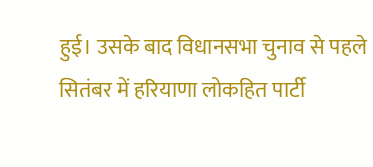हुई। उसके बाद विधानसभा चुनाव से पहले सितंबर में हरियाणा लोकहित पार्टी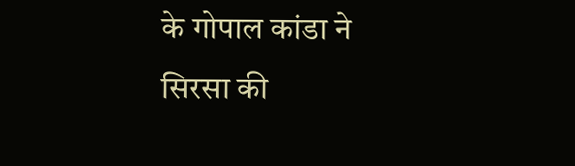के गोपाल कांडा ने सिरसा की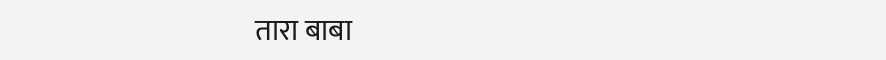तारा बाबा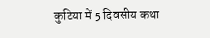कुटिया में 5 दिवसीय कथा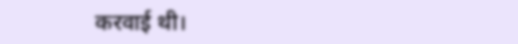करवाई थी।